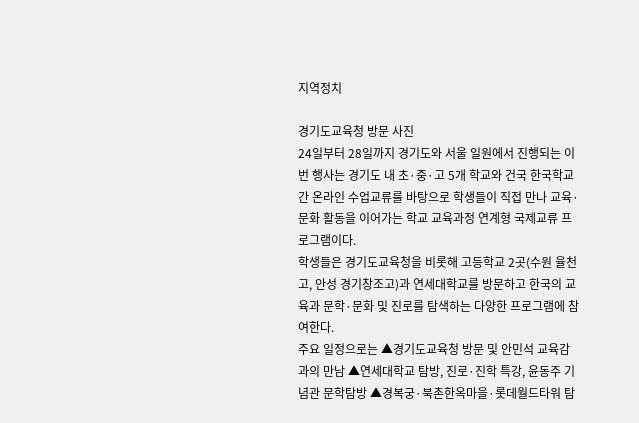지역정치

경기도교육청 방문 사진
24일부터 28일까지 경기도와 서울 일원에서 진행되는 이번 행사는 경기도 내 초·중·고 5개 학교와 건국 한국학교 간 온라인 수업교류를 바탕으로 학생들이 직접 만나 교육·문화 활동을 이어가는 학교 교육과정 연계형 국제교류 프로그램이다.
학생들은 경기도교육청을 비롯해 고등학교 2곳(수원 율천고, 안성 경기창조고)과 연세대학교를 방문하고 한국의 교육과 문학·문화 및 진로를 탐색하는 다양한 프로그램에 참여한다.
주요 일정으로는 ▲경기도교육청 방문 및 안민석 교육감과의 만남 ▲연세대학교 탐방, 진로·진학 특강, 윤동주 기념관 문학탐방 ▲경복궁·북촌한옥마을·롯데월드타워 탐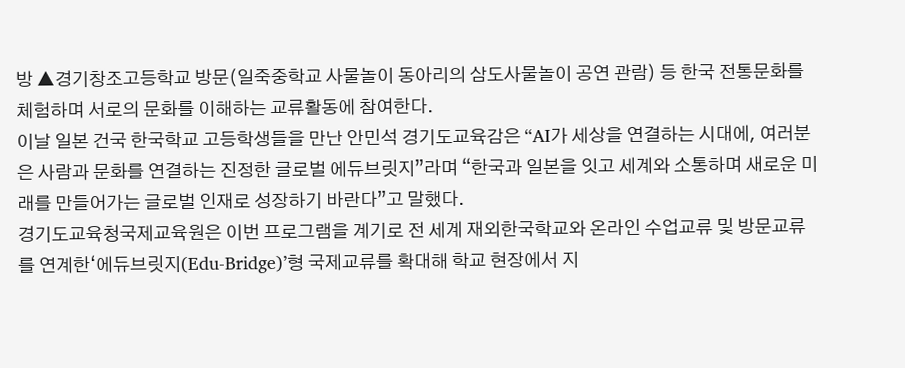방 ▲경기창조고등학교 방문(일죽중학교 사물놀이 동아리의 삼도사물놀이 공연 관람) 등 한국 전통문화를 체험하며 서로의 문화를 이해하는 교류활동에 참여한다.
이날 일본 건국 한국학교 고등학생들을 만난 안민석 경기도교육감은 “AI가 세상을 연결하는 시대에, 여러분은 사람과 문화를 연결하는 진정한 글로벌 에듀브릿지”라며 “한국과 일본을 잇고 세계와 소통하며 새로운 미래를 만들어가는 글로벌 인재로 성장하기 바란다”고 말했다.
경기도교육청국제교육원은 이번 프로그램을 계기로 전 세계 재외한국학교와 온라인 수업교류 및 방문교류를 연계한‘에듀브릿지(Edu-Bridge)’형 국제교류를 확대해 학교 현장에서 지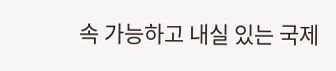속 가능하고 내실 있는 국제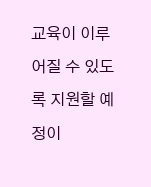교육이 이루어질 수 있도록 지원할 예정이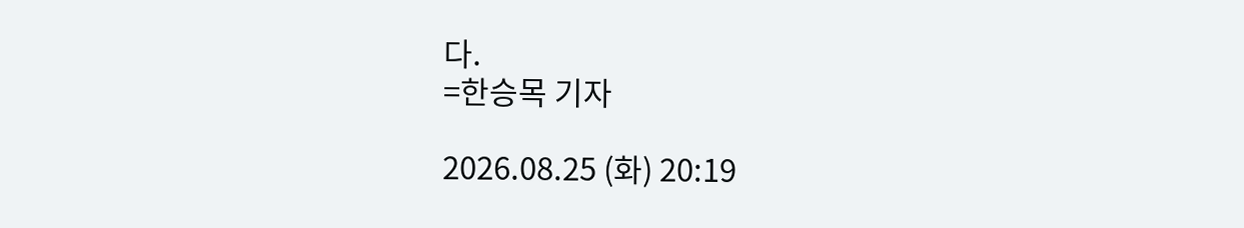다.
=한승목 기자

2026.08.25 (화) 20:19